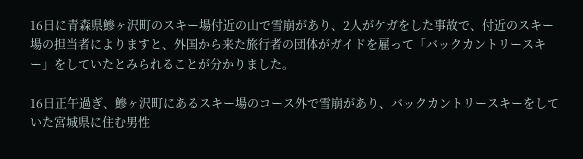16日に青森県鰺ヶ沢町のスキー場付近の山で雪崩があり、2人がケガをした事故で、付近のスキー場の担当者によりますと、外国から来た旅行者の団体がガイドを雇って「バックカントリースキー」をしていたとみられることが分かりました。

16日正午過ぎ、鰺ヶ沢町にあるスキー場のコース外で雪崩があり、バックカントリースキーをしていた宮城県に住む男性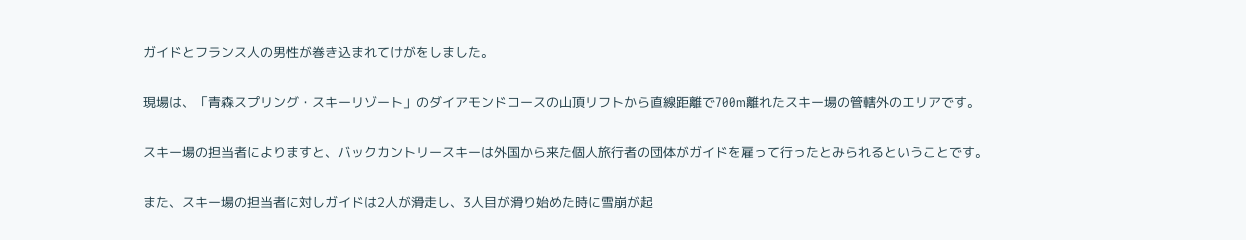ガイドとフランス人の男性が巻き込まれてけがをしました。

現場は、「青森スプリング・スキーリゾート」のダイアモンドコースの山頂リフトから直線距離で700m離れたスキー場の管轄外のエリアです。

スキー場の担当者によりますと、バックカントリースキーは外国から来た個人旅行者の団体がガイドを雇って行ったとみられるということです。

また、スキー場の担当者に対しガイドは2人が滑走し、3人目が滑り始めた時に雪崩が起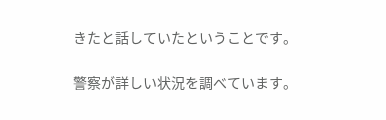きたと話していたということです。

警察が詳しい状況を調べています。